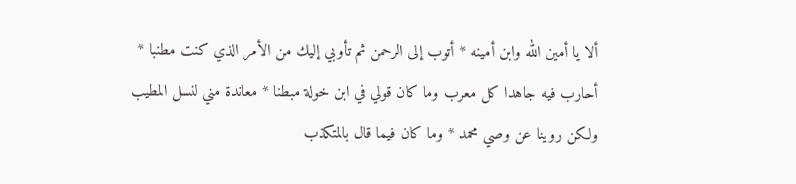ألا يا أمين الله وابن أمينه * أتوب إلى الرحمن ثم تأوبي إليك من الأمر الذي كنت مطنبا * أحارب فيه جاهدا كل معرب وما كان قولي في ابن خولة مبطنا * معاندة مني لنسل المطيب ولكن روينا عن وصي محمد * وما كان فيما قال بالمتكذب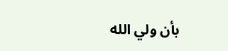بأن ولي الله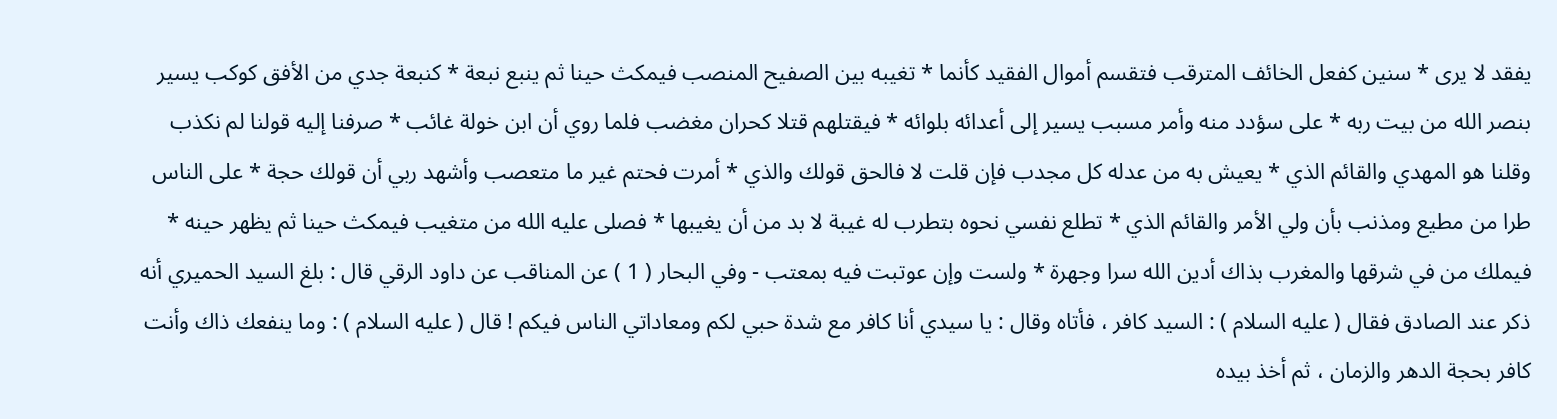يفقد لا يرى * سنين كفعل الخائف المترقب فتقسم أموال الفقيد كأنما * تغيبه بين الصفيح المنصب فيمكث حينا ثم ينبع نبعة * كنبعة جدي من الأفق كوكب يسير بنصر الله من بيت ربه * على سؤدد منه وأمر مسبب يسير إلى أعدائه بلوائه * فيقتلهم قتلا كحران مغضب فلما روي أن ابن خولة غائب * صرفنا إليه قولنا لم نكذب وقلنا هو المهدي والقائم الذي * يعيش به من عدله كل مجدب فإن قلت لا فالحق قولك والذي * أمرت فحتم غير ما متعصب وأشهد ربي أن قولك حجة * على الناس طرا من مطيع ومذنب بأن ولي الأمر والقائم الذي * تطلع نفسي نحوه بتطرب له غيبة لا بد من أن يغيبها * فصلى عليه الله من متغيب فيمكث حينا ثم يظهر حينه * فيملك من في شرقها والمغرب بذاك أدين الله سرا وجهرة * ولست وإن عوتبت فيه بمعتب - وفي البحار ( 1 ) عن المناقب عن داود الرقي قال : بلغ السيد الحميري أنه ذكر عند الصادق فقال ( عليه السلام ) : السيد كافر ، فأتاه وقال : يا سيدي أنا كافر مع شدة حبي لكم ومعاداتي الناس فيكم ! قال ( عليه السلام ) : وما ينفعك ذاك وأنت كافر بحجة الدهر والزمان ، ثم أخذ بيده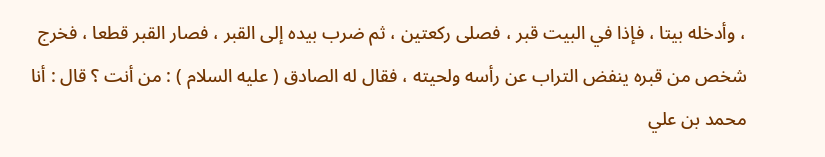، وأدخله بيتا ، فإذا في البيت قبر ، فصلى ركعتين ، ثم ضرب بيده إلى القبر ، فصار القبر قطعا ، فخرج شخص من قبره ينفض التراب عن رأسه ولحيته ، فقال له الصادق ( عليه السلام ) : من أنت ؟ قال : أنا محمد بن علي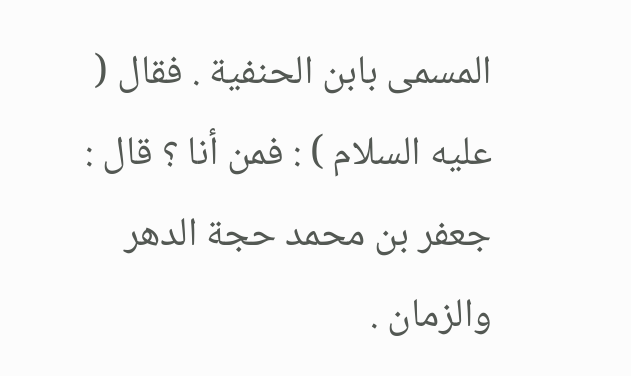المسمى بابن الحنفية . فقال ( عليه السلام ) : فمن أنا ؟ قال : جعفر بن محمد حجة الدهر والزمان .